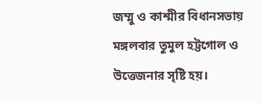জম্মু ও কাশ্মীর বিধানসভায় মঙ্গলবার তুমুল হট্টগোল ও উত্তেজনার সৃষ্টি হয়।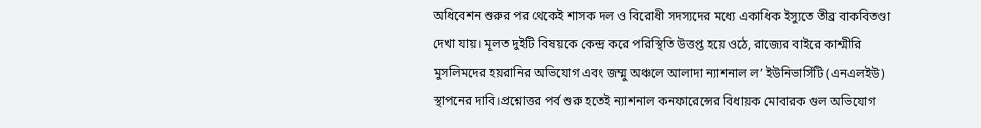অধিবেশন শুরুর পর থেকেই শাসক দল ও বিরোধী সদস্যদের মধ্যে একাধিক ইস্যুতে তীব্র বাকবিতণ্ডা দেখা যায়। মূলত দুইটি বিষয়কে কেন্দ্র করে পরিস্থিতি উত্তপ্ত হয়ে ওঠে, রাজ্যের বাইরে কাশ্মীরি মুসলিমদের হয়রানির অভিযোগ এবং জম্মু অঞ্চলে আলাদা ন্যাশনাল ল’ ইউনিভার্সিটি (এনএলইউ) স্থাপনের দাবি।প্রশ্নোত্তর পর্ব শুরু হতেই ন্যাশনাল কনফারেন্সের বিধায়ক মোবারক গুল অভিযোগ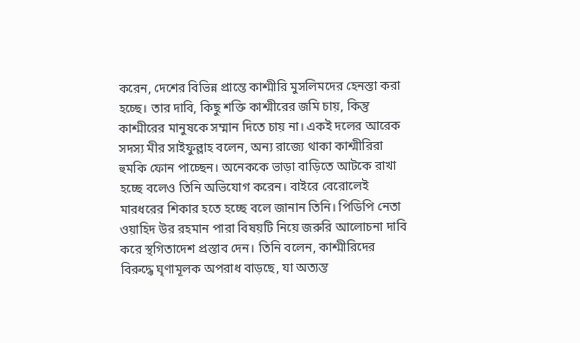করেন, দেশের বিভিন্ন প্রান্তে কাশ্মীরি মুসলিমদের হেনস্তা করা হচ্ছে। তার দাবি, কিছু শক্তি কাশ্মীরের জমি চায়, কিন্তু কাশ্মীরের মানুষকে সম্মান দিতে চায় না। একই দলের আরেক সদস্য মীর সাইফুল্লাহ বলেন, অন্য রাজ্যে থাকা কাশ্মীরিরা হুমকি ফোন পাচ্ছেন। অনেককে ভাড়া বাড়িতে আটকে রাখা হচ্ছে বলেও তিনি অভিযোগ করেন। বাইরে বেরোলেই মারধরের শিকার হতে হচ্ছে বলে জানান তিনি। পিডিপি নেতা ওয়াহিদ উর রহমান পারা বিষয়টি নিয়ে জরুরি আলোচনা দাবি করে স্থগিতাদেশ প্রস্তাব দেন। তিনি বলেন, কাশ্মীরিদের বিরুদ্ধে ঘৃণামূলক অপরাধ বাড়ছে, যা অত্যন্ত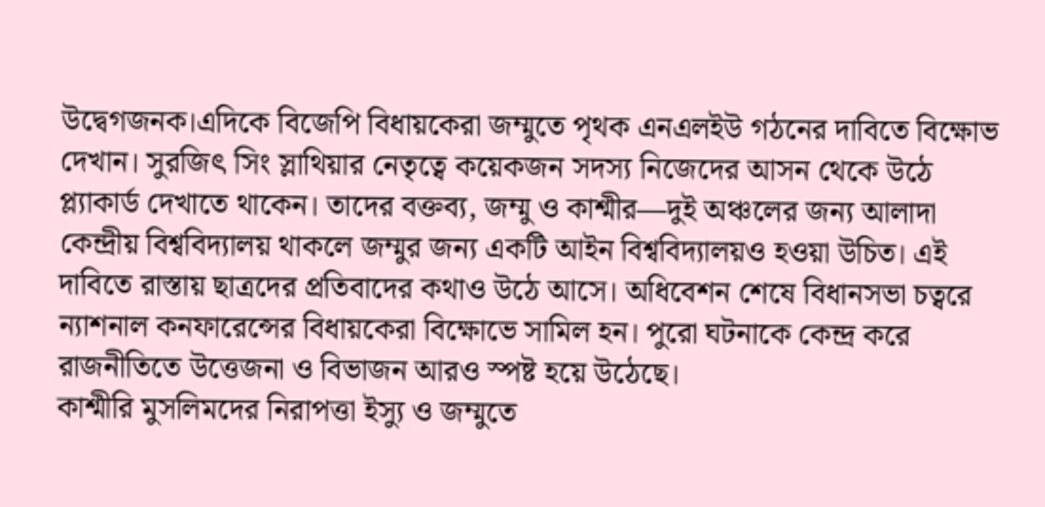উদ্বেগজনক।এদিকে বিজেপি বিধায়কেরা জম্মুতে পৃথক এনএলইউ গঠনের দাবিতে বিক্ষোভ দেখান। সুরজিৎ সিং স্লাথিয়ার নেতৃত্বে কয়েকজন সদস্য নিজেদের আসন থেকে উঠে প্ল্যাকার্ড দেখাতে থাকেন। তাদের বক্তব্য, জম্মু ও কাশ্মীর—দুই অঞ্চলের জন্য আলাদা কেন্দ্রীয় বিশ্ববিদ্যালয় থাকলে জম্মুর জন্য একটি আইন বিশ্ববিদ্যালয়ও হওয়া উচিত। এই দাবিতে রাস্তায় ছাত্রদের প্রতিবাদের কথাও উঠে আসে। অধিবেশন শেষে বিধানসভা চত্বরে ন্যাশনাল কনফারেন্সের বিধায়কেরা বিক্ষোভে সামিল হন। পুরো ঘটনাকে কেন্দ্র করে রাজনীতিতে উত্তেজনা ও বিভাজন আরও স্পষ্ট হয়ে উঠেছে।
কাশ্মীরি মুসলিমদের নিরাপত্তা ইস্যু ও জম্মুতে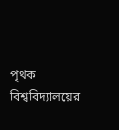পৃথক বিশ্ববিদ্যালয়ের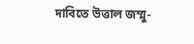দাবিতে উত্তাল জম্মু-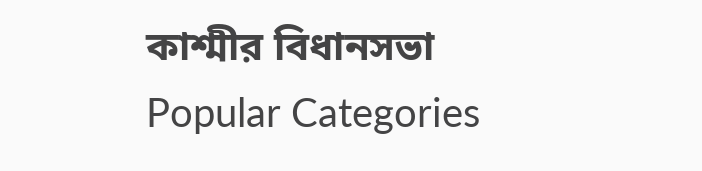কাশ্মীর বিধানসভা
Popular Categories